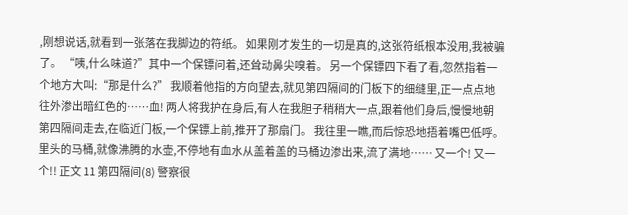,刚想说话,就看到一张落在我脚边的符纸。 如果刚才发生的一切是真的,这张符纸根本没用,我被骗了。 “咦,什么味道?”其中一个保镖问着,还耸动鼻尖嗅着。 另一个保镖四下看了看,忽然指着一个地方大叫:“那是什么?” 我顺着他指的方向望去,就见第四隔间的门板下的细缝里,正一点点地往外渗出暗红色的……血! 两人将我护在身后,有人在我胆子稍稍大一点,跟着他们身后,慢慢地朝第四隔间走去,在临近门板,一个保镖上前,推开了那扇门。 我往里一瞧,而后惊恐地捂着嘴巴低呼。 里头的马桶,就像沸腾的水壶,不停地有血水从盖着盖的马桶边渗出来,流了满地…… 又一个! 又一个!! 正文 11 第四隔间(8) 警察很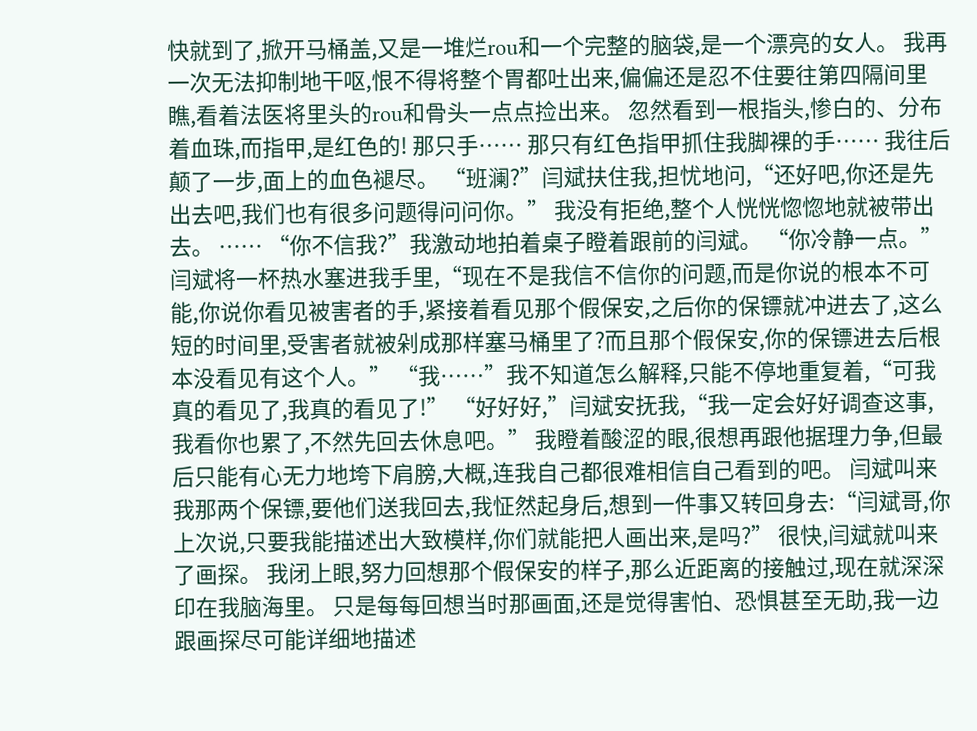快就到了,掀开马桶盖,又是一堆烂rou和一个完整的脑袋,是一个漂亮的女人。 我再一次无法抑制地干呕,恨不得将整个胃都吐出来,偏偏还是忍不住要往第四隔间里瞧,看着法医将里头的rou和骨头一点点捡出来。 忽然看到一根指头,惨白的、分布着血珠,而指甲,是红色的! 那只手…… 那只有红色指甲抓住我脚裸的手…… 我往后颠了一步,面上的血色褪尽。 “班澜?”闫斌扶住我,担忧地问,“还好吧,你还是先出去吧,我们也有很多问题得问问你。” 我没有拒绝,整个人恍恍惚惚地就被带出去。 …… “你不信我?”我激动地拍着桌子瞪着跟前的闫斌。 “你冷静一点。”闫斌将一杯热水塞进我手里,“现在不是我信不信你的问题,而是你说的根本不可能,你说你看见被害者的手,紧接着看见那个假保安,之后你的保镖就冲进去了,这么短的时间里,受害者就被剁成那样塞马桶里了?而且那个假保安,你的保镖进去后根本没看见有这个人。” “我……”我不知道怎么解释,只能不停地重复着,“可我真的看见了,我真的看见了!” “好好好,”闫斌安抚我,“我一定会好好调查这事,我看你也累了,不然先回去休息吧。” 我瞪着酸涩的眼,很想再跟他据理力争,但最后只能有心无力地垮下肩膀,大概,连我自己都很难相信自己看到的吧。 闫斌叫来我那两个保镖,要他们送我回去,我怔然起身后,想到一件事又转回身去:“闫斌哥,你上次说,只要我能描述出大致模样,你们就能把人画出来,是吗?” 很快,闫斌就叫来了画探。 我闭上眼,努力回想那个假保安的样子,那么近距离的接触过,现在就深深印在我脑海里。 只是每每回想当时那画面,还是觉得害怕、恐惧甚至无助,我一边跟画探尽可能详细地描述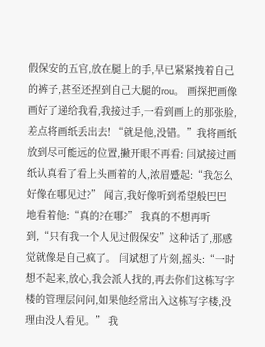假保安的五官,放在腿上的手,早已紧紧拽着自己的裤子,甚至还捏到自己大腿的rou。 画探把画像画好了递给我看,我接过手,一看到画上的那张脸,差点将画纸丢出去! “就是他,没错。”我将画纸放到尽可能远的位置,撇开眼不再看: 闫斌接过画纸认真看了看上头画着的人,浓眉蹙起:“我怎么好像在哪见过?” 闻言,我好像听到希望般巴巴地看着他:“真的?在哪?” 我真的不想再听到,“只有我一个人见过假保安”这种话了,那感觉就像是自己疯了。 闫斌想了片刻,摇头:“一时想不起来,放心,我会派人找的,再去你们这栋写字楼的管理层问问,如果他经常出入这栋写字楼,没理由没人看见。” 我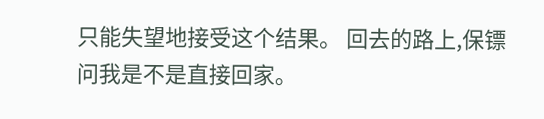只能失望地接受这个结果。 回去的路上,保镖问我是不是直接回家。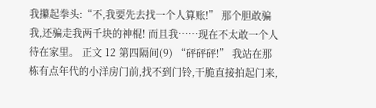我攥起拳头:“不,我要先去找一个人算账!” 那个胆敢骗我,还骗走我两千块的神棍! 而且我……现在不太敢一个人待在家里。 正文 12 第四隔间(9) “砰砰砰!” 我站在那栋有点年代的小洋房门前,找不到门铃,干脆直接拍起门来,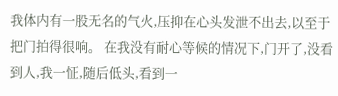我体内有一股无名的气火,压抑在心头发泄不出去,以至于把门拍得很响。 在我没有耐心等候的情况下,门开了,没看到人,我一怔,随后低头,看到一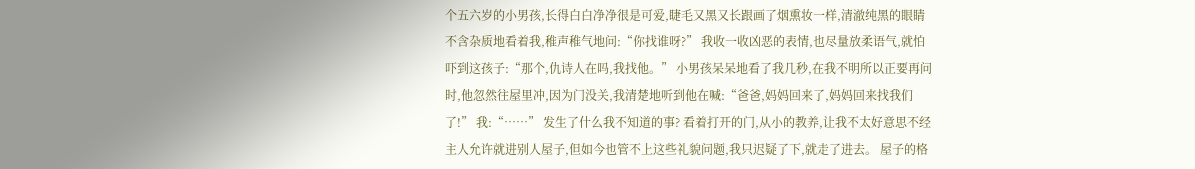个五六岁的小男孩,长得白白净净很是可爱,睫毛又黑又长跟画了烟熏妆一样,清澈纯黑的眼睛不含杂质地看着我,稚声稚气地问:“你找谁呀?” 我收一收凶恶的表情,也尽量放柔语气,就怕吓到这孩子:“那个,仇诗人在吗,我找他。” 小男孩呆呆地看了我几秒,在我不明所以正要再问时,他忽然往屋里冲,因为门没关,我清楚地听到他在喊:“爸爸,妈妈回来了,妈妈回来找我们了!” 我:“……” 发生了什么我不知道的事? 看着打开的门,从小的教养,让我不太好意思不经主人允许就进别人屋子,但如今也管不上这些礼貌问题,我只迟疑了下,就走了进去。 屋子的格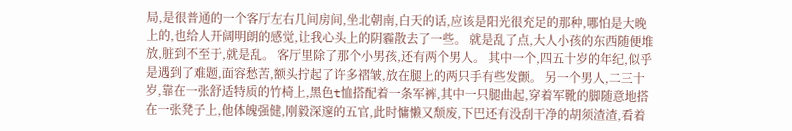局,是很普通的一个客厅左右几间房间,坐北朝南,白天的话,应该是阳光很充足的那种,哪怕是大晚上的,也给人开阔明朗的感觉,让我心头上的阴霾散去了一些。 就是乱了点,大人小孩的东西随便堆放,脏到不至于,就是乱。 客厅里除了那个小男孩,还有两个男人。 其中一个,四五十岁的年纪,似乎是遇到了难题,面容愁苦,额头拧起了许多褶皱,放在腿上的两只手有些发颤。 另一个男人,二三十岁,靠在一张舒适特质的竹椅上,黑色t恤搭配着一条军裤,其中一只腿曲起,穿着军靴的脚随意地搭在一张凳子上,他体魄强健,刚毅深邃的五官,此时慵懒又颓废,下巴还有没刮干净的胡须渣渣,看着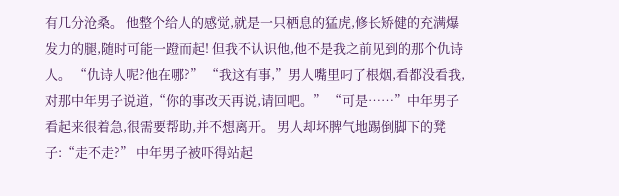有几分沧桑。 他整个给人的感觉,就是一只栖息的猛虎,修长矫健的充满爆发力的腿,随时可能一蹬而起! 但我不认识他,他不是我之前见到的那个仇诗人。 “仇诗人呢?他在哪?” “我这有事,”男人嘴里叼了根烟,看都没看我,对那中年男子说道,“你的事改天再说,请回吧。” “可是……”中年男子看起来很着急,很需要帮助,并不想离开。 男人却坏脾气地踢倒脚下的凳子:“走不走?” 中年男子被吓得站起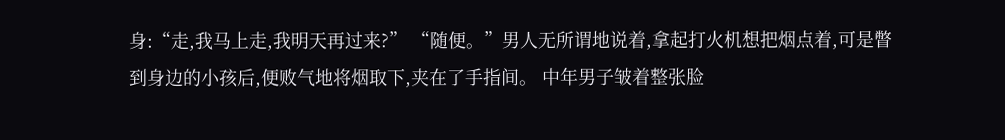身:“走,我马上走,我明天再过来?” “随便。”男人无所谓地说着,拿起打火机想把烟点着,可是瞥到身边的小孩后,便败气地将烟取下,夹在了手指间。 中年男子皱着整张脸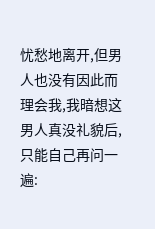忧愁地离开,但男人也没有因此而理会我,我暗想这男人真没礼貌后,只能自己再问一遍: